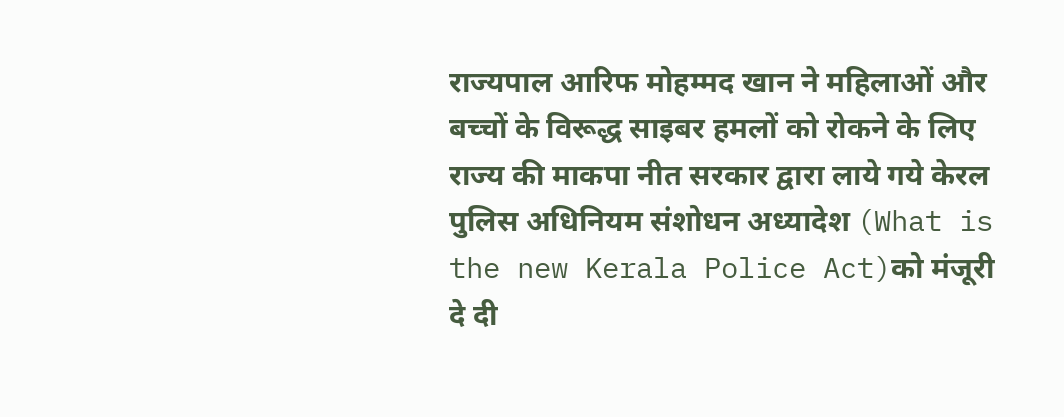राज्यपाल आरिफ मोहम्मद खान ने महिलाओं और बच्चों के विरूद्ध साइबर हमलों को रोकने के लिए राज्य की माकपा नीत सरकार द्वारा लाये गये केरल पुलिस अधिनियम संशोधन अध्यादेश (What is the new Kerala Police Act)को मंजूरी दे दी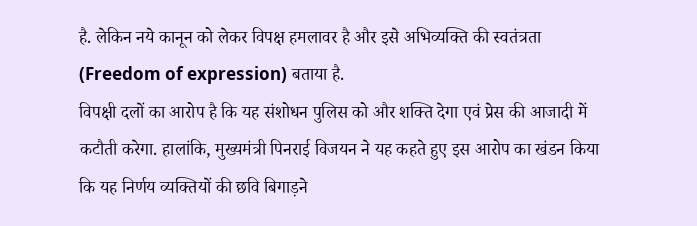है. लेकिन नये कानून को लेकर विपक्ष हमलावर है और इसे अभिव्यक्ति की स्वतंत्रता (Freedom of expression) बताया है.
विपक्षी दलों का आरोप है कि यह संशोधन पुलिस को और शक्ति देगा एवं प्रेस की आजादी में कटौती करेगा. हालांकि, मुख्यमंत्री पिनराई विजयन ने यह कहते हुए इस आरोप का खंडन किया कि यह निर्णय व्यक्तियों की छवि बिगाड़ने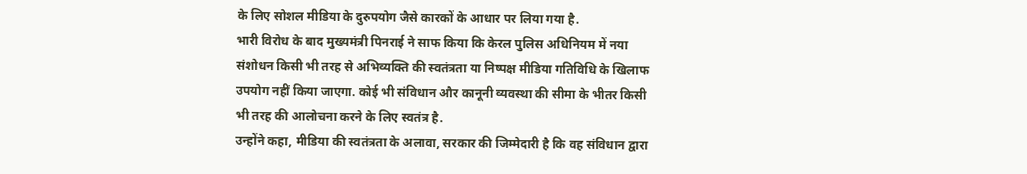के लिए सोशल मीडिया के दुरुपयोग जैसे कारकों के आधार पर लिया गया है.
भारी विरोध के बाद मुख्यमंत्री पिनराई ने साफ किया कि केरल पुलिस अधिनियम में नया संशोधन किसी भी तरह से अभिव्यक्ति की स्वतंत्रता या निष्पक्ष मीडिया गतिविधि के खिलाफ उपयोग नहीं किया जाएगा. कोई भी संविधान और कानूनी व्यवस्था की सीमा के भीतर किसी भी तरह की आलोचना करने के लिए स्वतंत्र है.
उन्होंने कहा, मीडिया की स्वतंत्रता के अलावा, सरकार की जिम्मेदारी है कि वह संविधान द्वारा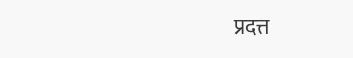प्रदत्त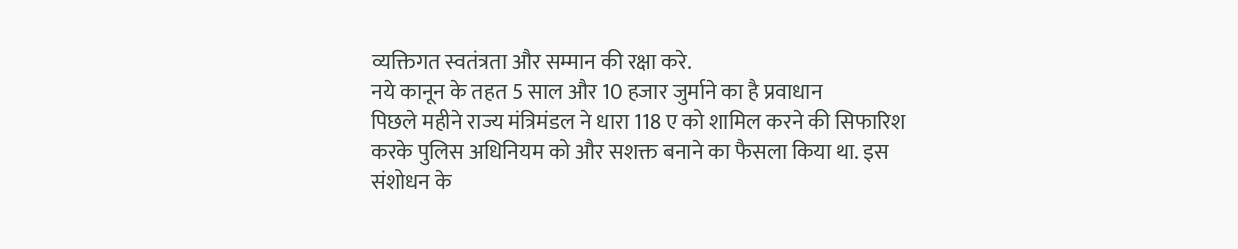व्यक्तिगत स्वतंत्रता और सम्मान की रक्षा करे.
नये कानून के तहत 5 साल और 10 हजार जुर्माने का है प्रवाधान
पिछले महीने राज्य मंत्रिमंडल ने धारा 118 ए को शामिल करने की सिफारिश करके पुलिस अधिनियम को और सशक्त बनाने का फैसला किया था. इस संशोधन के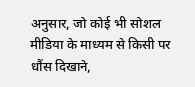अनुसार, जो कोई भी सोशल मीडिया के माध्यम से किसी पर धौंस दिखाने,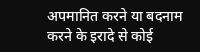अपमानित करने या बदनाम करने के इरादे से कोई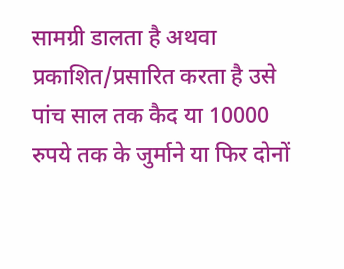सामग्री डालता है अथवा प्रकाशित/प्रसारित करता है उसे पांच साल तक कैद या 10000 रुपये तक के जुर्माने या फिर दोनों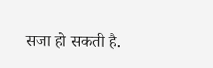सजा हो सकती है.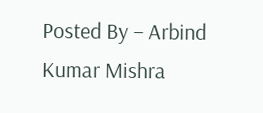Posted By – Arbind Kumar Mishra